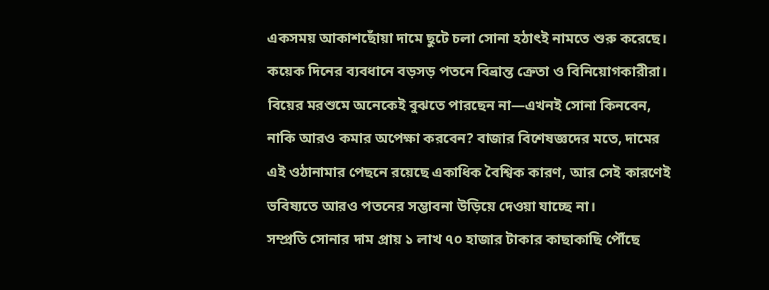একসময় আকাশছোঁয়া দামে ছুটে চলা সোনা হঠাৎই নামতে শুরু করেছে। কয়েক দিনের ব্যবধানে বড়সড় পতনে বিভ্রান্ত ক্রেতা ও বিনিয়োগকারীরা। বিয়ের মরশুমে অনেকেই বুঝতে পারছেন না—এখনই সোনা কিনবেন, নাকি আরও কমার অপেক্ষা করবেন? বাজার বিশেষজ্ঞদের মতে, দামের এই ওঠানামার পেছনে রয়েছে একাধিক বৈশ্বিক কারণ, আর সেই কারণেই ভবিষ্যতে আরও পতনের সম্ভাবনা উড়িয়ে দেওয়া যাচ্ছে না।
সম্প্রতি সোনার দাম প্রায় ১ লাখ ৭০ হাজার টাকার কাছাকাছি পৌঁছে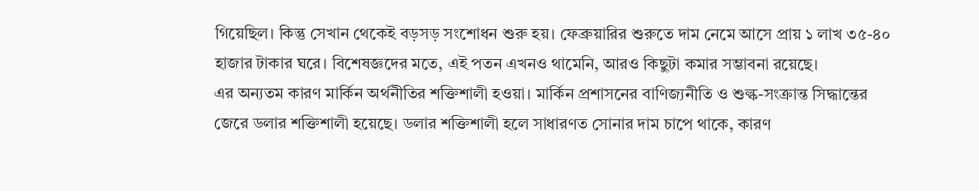গিয়েছিল। কিন্তু সেখান থেকেই বড়সড় সংশোধন শুরু হয়। ফেব্রুয়ারির শুরুতে দাম নেমে আসে প্রায় ১ লাখ ৩৫-৪০ হাজার টাকার ঘরে। বিশেষজ্ঞদের মতে, এই পতন এখনও থামেনি, আরও কিছুটা কমার সম্ভাবনা রয়েছে।
এর অন্যতম কারণ মার্কিন অর্থনীতির শক্তিশালী হওয়া। মার্কিন প্রশাসনের বাণিজ্যনীতি ও শুল্ক-সংক্রান্ত সিদ্ধান্তের জেরে ডলার শক্তিশালী হয়েছে। ডলার শক্তিশালী হলে সাধারণত সোনার দাম চাপে থাকে, কারণ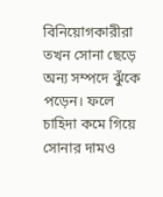বিনিয়োগকারীরা তখন সোনা ছেড়ে অন্য সম্পদে ঝুঁকে পড়েন। ফলে চাহিদা কমে গিয়ে সোনার দামও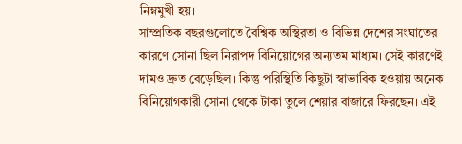নিম্নমুখী হয়।
সাম্প্রতিক বছরগুলোতে বৈশ্বিক অস্থিরতা ও বিভিন্ন দেশের সংঘাতের কারণে সোনা ছিল নিরাপদ বিনিয়োগের অন্যতম মাধ্যম। সেই কারণেই দামও দ্রুত বেড়েছিল। কিন্তু পরিস্থিতি কিছুটা স্বাভাবিক হওয়ায় অনেক বিনিয়োগকারী সোনা থেকে টাকা তুলে শেয়ার বাজারে ফিরছেন। এই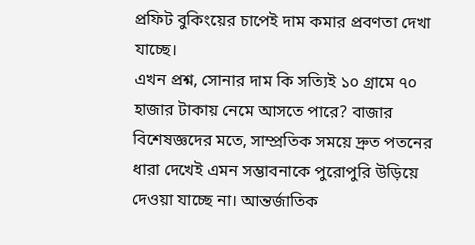প্রফিট বুকিংয়ের চাপেই দাম কমার প্রবণতা দেখা যাচ্ছে।
এখন প্রশ্ন, সোনার দাম কি সত্যিই ১০ গ্রামে ৭০ হাজার টাকায় নেমে আসতে পারে? বাজার বিশেষজ্ঞদের মতে, সাম্প্রতিক সময়ে দ্রুত পতনের ধারা দেখেই এমন সম্ভাবনাকে পুরোপুরি উড়িয়ে দেওয়া যাচ্ছে না। আন্তর্জাতিক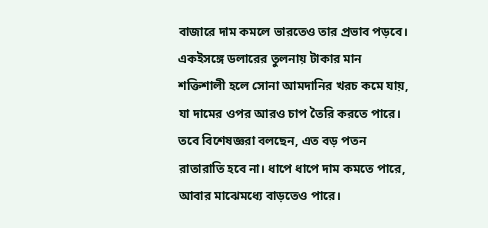বাজারে দাম কমলে ভারতেও তার প্রভাব পড়বে।
একইসঙ্গে ডলারের তুলনায় টাকার মান শক্তিশালী হলে সোনা আমদানির খরচ কমে যায়, যা দামের ওপর আরও চাপ তৈরি করতে পারে। তবে বিশেষজ্ঞরা বলছেন, এত বড় পতন রাতারাতি হবে না। ধাপে ধাপে দাম কমতে পারে, আবার মাঝেমধ্যে বাড়তেও পারে।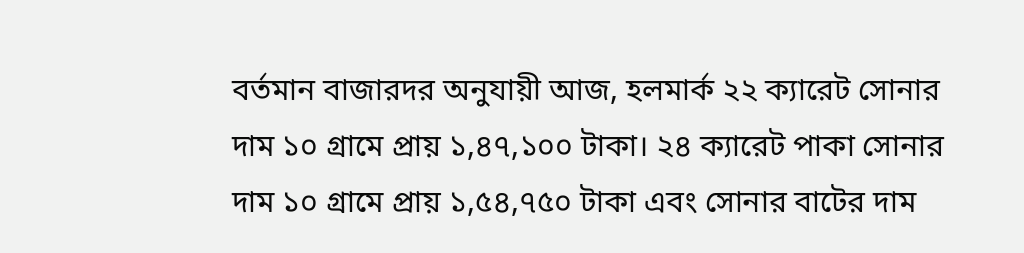বর্তমান বাজারদর অনুযায়ী আজ, হলমার্ক ২২ ক্যারেট সোনার দাম ১০ গ্রামে প্রায় ১,৪৭,১০০ টাকা। ২৪ ক্যারেট পাকা সোনার দাম ১০ গ্রামে প্রায় ১,৫৪,৭৫০ টাকা এবং সোনার বাটের দাম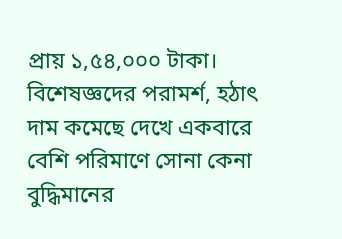প্রায় ১,৫৪,০০০ টাকা।
বিশেষজ্ঞদের পরামর্শ, হঠাৎ দাম কমেছে দেখে একবারে বেশি পরিমাণে সোনা কেনা বুদ্ধিমানের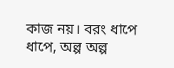কাজ নয়। বরং ধাপে ধাপে, অল্প অল্প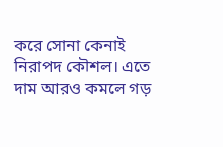করে সোনা কেনাই নিরাপদ কৌশল। এতে দাম আরও কমলে গড়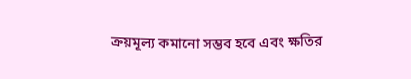ক্রয়মূল্য কমানো সম্ভব হবে এবং ক্ষতির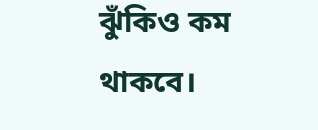ঝুঁকিও কম থাকবে।